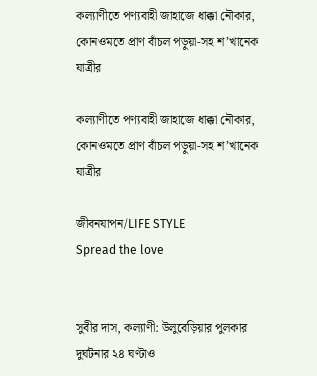কল্যাণীতে পণ্যবাহী জাহাজে ধাক্কা নৌকার, কোনওমতে প্রাণ বাঁচল পড়ুয়া-সহ শ’খানেক যাত্রীর

কল্যাণীতে পণ্যবাহী জাহাজে ধাক্কা নৌকার, কোনওমতে প্রাণ বাঁচল পড়ুয়া-সহ শ’খানেক যাত্রীর

জীবনযাপন/LIFE STYLE
Spread the love


সুবীর দাস, কল্যাণী: উলুবেড়িয়ার পুলকার দুর্ঘটনার ২৪ ঘণ্টাও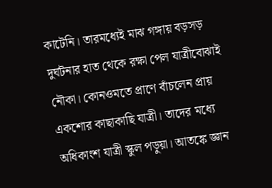কাটেনি। তারমধ্যেই মাঝ গঙ্গায় বড়সড় দুর্ঘটনার হাত থেকে রক্ষা পেল যাত্রীবোঝাই নৌকা। কোনওমতে প্রাণে বাঁচলেন প্রায় একশোর কাছাকাছি যাত্রী। তাদের মধ্যে অধিকাংশ যাত্রী স্কুল পড়ুয়া। আতঙ্কে জ্ঞান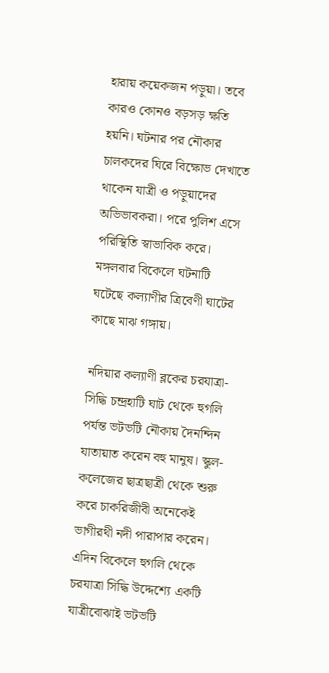হারায় কয়েকজন পড়ুয়া। তবে কারও কোনও বড়সড় ক্ষতি হয়নি। ঘটনার পর নৌকার  চালকদের ঘিরে বিক্ষোভ দেখাতে থাকেন যাত্রী ও পড়ুয়াদের অভিভাবকরা। পরে পুলিশ এসে পরিস্থিতি স্বাভাবিক করে। মঙ্গলবার বিকেলে ঘটনাটি ঘটেছে কল্যাণীর ত্রিবেণী ঘাটের কাছে মাঝ গঙ্গায়।

নদিয়ার কল্যাণী ব্লকের চরযাত্রা-সিদ্ধি চন্দ্রহাটি ঘাট থেকে হুগলি পর্যন্ত ভটভটি নৌকায় দৈনন্দিন যাতায়াত করেন বহু মানুষ। স্কুল-কলেজের ছাত্রছাত্রী থেকে শুরু করে চাকরিজীবী অনেকেই ভাগীরথী নদী পারাপার করেন। এদিন বিকেলে হুগলি থেকে চরযাত্রা সিদ্ধি উদ্দেশ্যে একটি যাত্রীবোঝাই ভটভটি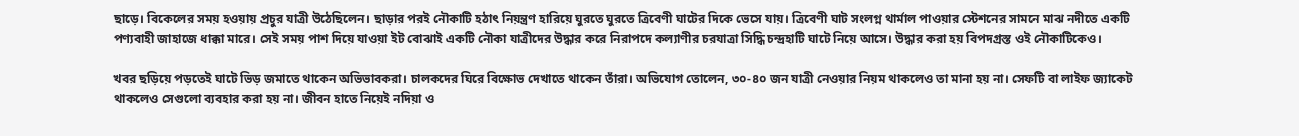ছাড়ে। বিকেলের সময় হওয়ায় প্রচুর যাত্রী উঠেছিলেন। ছাড়ার পরই নৌকাটি হঠাৎ নিয়ন্ত্রণ হারিয়ে ঘুরতে ঘুরতে ত্রিবেণী ঘাটের দিকে ভেসে যায়। ত্রিবেণী ঘাট সংলগ্ন থার্মাল পাওয়ার স্টেশনের সামনে মাঝ নদীতে একটি পণ্যবাহী জাহাজে ধাক্কা মারে। সেই সময় পাশ দিয়ে যাওয়া ইট বোঝাই একটি নৌকা যাত্রীদের উদ্ধার করে নিরাপদে কল্যাণীর চরযাত্রা সিদ্ধি চন্দ্রহাটি ঘাটে নিয়ে আসে। উদ্ধার করা হয় বিপদগ্রস্ত ওই নৌকাটিকেও।

খবর ছড়িয়ে পড়তেই ঘাটে ভিড় জমাতে থাকেন অভিভাবকরা। চালকদের ঘিরে বিক্ষোভ দেখাতে থাকেন তাঁরা। অভিযোগ তোলেন, ৩০-৪০ জন যাত্রী নেওয়ার নিয়ম থাকলেও তা মানা হয় না। সেফটি বা লাইফ জ্যাকেট থাকলেও সেগুলো ব্যবহার করা হয় না। জীবন হাতে নিয়েই নদিয়া ও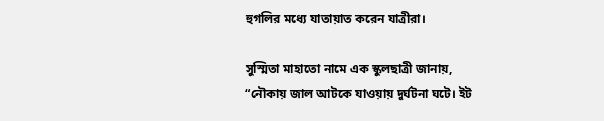হুগলির মধ্যে যাতায়াত করেন যাত্রীরা।

সুস্মিতা মাহাতো নামে এক স্কুলছাত্রী জানায়, “নৌকায় জাল আটকে যাওয়ায় দুর্ঘটনা ঘটে। ইট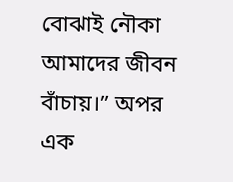বোঝাই নৌকা আমাদের জীবন বাঁচায়।” অপর এক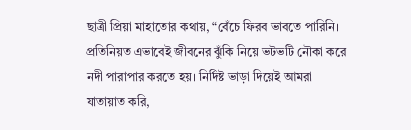ছাত্রী প্রিয়া মাহাতোর কথায়, “বেঁচে ফিরব ভাবতে পারিনি। প্রতিনিয়ত এভাবেই জীবনের ঝুঁকি নিয়ে ভটভটি নৌকা করে নদী পারাপার করতে হয়। নির্দিষ্ট ভাড়া দিয়েই আমরা যাতায়াত করি,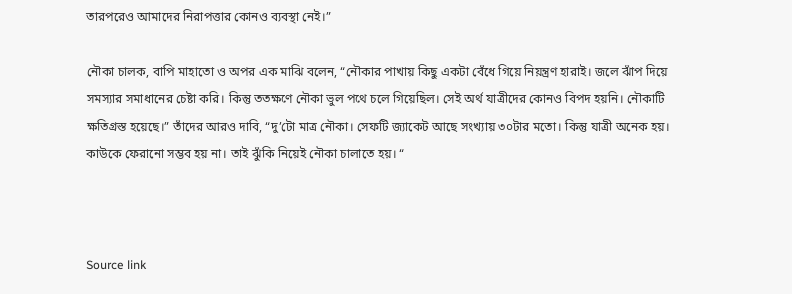তারপরেও আমাদের নিরাপত্তার কোনও ব্যবস্থা নেই।”

নৌকা চালক, বাপি মাহাতো ও অপর এক মাঝি বলেন, “নৌকার পাখায় কিছু একটা বেঁধে গিয়ে নিয়ন্ত্রণ হারাই। জলে ঝাঁপ দিয়ে সমস্যার সমাধানের চেষ্টা করি। কিন্তু ততক্ষণে নৌকা ভুল পথে চলে গিয়েছিল। সেই অর্থ যাত্রীদের কোনও বিপদ হয়নি। নৌকাটি ক্ষতিগ্রস্ত হয়েছে।” তাঁদের আরও দাবি, “দু’টো মাত্র নৌকা। সেফটি জ্যাকেট আছে সংখ্যায় ৩০টার মতো। কিন্তু যাত্রী অনেক হয়। কাউকে ফেরানো সম্ভব হয় না। তাই ঝুঁকি নিয়েই নৌকা চালাতে হয়। “



Source link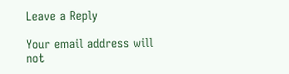Leave a Reply

Your email address will not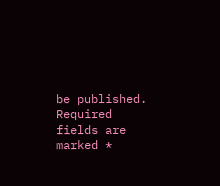be published. Required fields are marked *